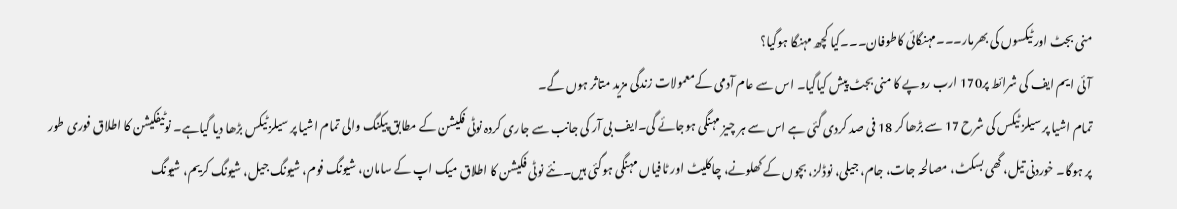منی بجٹ اور ٹیکسوں کی بھرمار۔۔۔مہنگائی کاطوفان۔۔۔کیا کچھ مہنگا ہوگیا؟
آئی ایم ایف کی شرائط پر170 ارب روپے کا منی بجٹ پیش کیاگیا۔ اس سے عام آدمی کےمعمولات زندگی مزید متاثر ہوں گے۔
تمام اشیا پر سیلز ٹیکس کی شرح 17 سے بڑھا کر 18 فی صد کردی گئی ہے اس سے ہر چیز مہنگی ہوجائے گی۔ایف بی آر کی جانب سے جاری کردہ نوٹی فکیشن کے مطابق پیکنگ والی تمام اشیا پر سیلز ٹیکس بڑھا دیا گیاہے۔ نوٹیفکیشن کا اطلاق فوری طور پر ہوگا۔ خوردنی تیل، گھی بسکٹ، مصالحہ جات، جام، جیلی، نوڈلز، بچوں کے کھلونے، چاکلیٹ اور ٹافیاں مہنگی ہوگئی ہیں۔نئے نوٹی فکیشن کا اطلاق میک اپ کے سامان، شیونگ فوم، شیونگ جیل، شیونگ کریم، شیونگ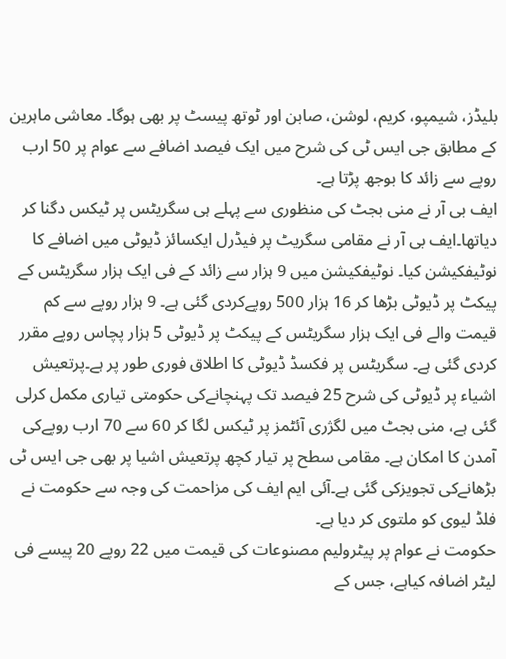بلیڈز، شیمپو، کریم، لوشن، صابن اور ٹوتھ پیسٹ پر بھی ہوگا۔ معاشی ماہرین کے مطابق جی ایس ٹی کی شرح میں ایک فیصد اضافے سے عوام پر 50 ارب روپے سے زائد کا بوجھ پڑتا ہے۔
ایف بی آر نے منی بجٹ کی منظوری سے پہلے ہی سگریٹس پر ٹیکس دگنا کر دیاتھا۔ایف بی آر نے مقامی سگریٹ پر فیڈرل ایکسائز ڈیوٹی میں اضافے کا نوٹیفکیشن کیا۔ نوٹیفکیشن میں 9 ہزار سے زائد کے فی ایک ہزار سگریٹس کے پیکٹ پر ڈیوٹی بڑھا کر 16 ہزار 500 روپےکردی گئی ہے۔ 9 ہزار روپے سے کم قیمت والے فی ایک ہزار سگریٹس کے پیکٹ پر ڈیوٹی 5 ہزار پچاس روپے مقرر کردی گئی ہے۔ سگریٹس پر فکسڈ ڈیوٹی کا اطلاق فوری طور پر ہے۔پرتعیش اشیاء پر ڈیوٹی کی شرح 25 فیصد تک پہنچانےکی حکومتی تیاری مکمل کرلی گئی ہے، منی بجٹ میں لگژری آئٹمز پر ٹیکس لگا کر 60 سے 70 ارب روپےکی آمدن کا امکان ہے۔ مقامی سطح پر تیار کچھ پرتعیش اشیا پر بھی جی ایس ٹی بڑھانےکی تجویزکی گئی ہے۔آئی ایم ایف کی مزاحمت کی وجہ سے حکومت نے فلڈ لیوی کو ملتوی کر دیا ہے۔
حکومت نے عوام پر پیٹرولیم مصنوعات کی قیمت میں 22 روپے 20 پیسے فی لیٹر اضافہ کیاہے، جس کے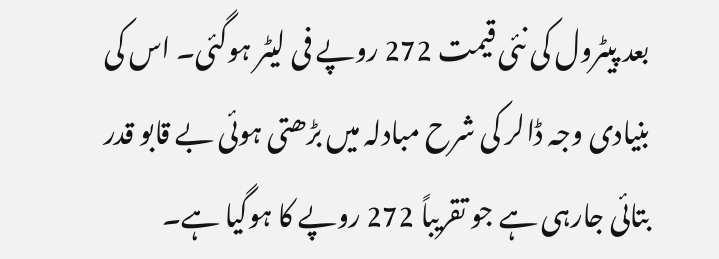بعد پیٹرول کی نئی قیمت 272 روپے فی لیٹر ہوگئی۔ اس کی بنیادی وجہ ڈالر کی شرح مبادلہ میں بڑھتی ہوئی بے قابو قدر بتائی جارہی ہے جو تقریباً 272 روپے کا ہوگیا ہے۔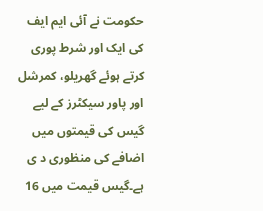حکومت نے آئی ایم ایف کی ایک اور شرط پوری کرتے ہوئے گھریلو، کمرشل اور پاور سیکٹرز کے لیے گیس کی قیمتوں میں اضافے کی منظوری د ی ہے۔گیس قیمت میں 16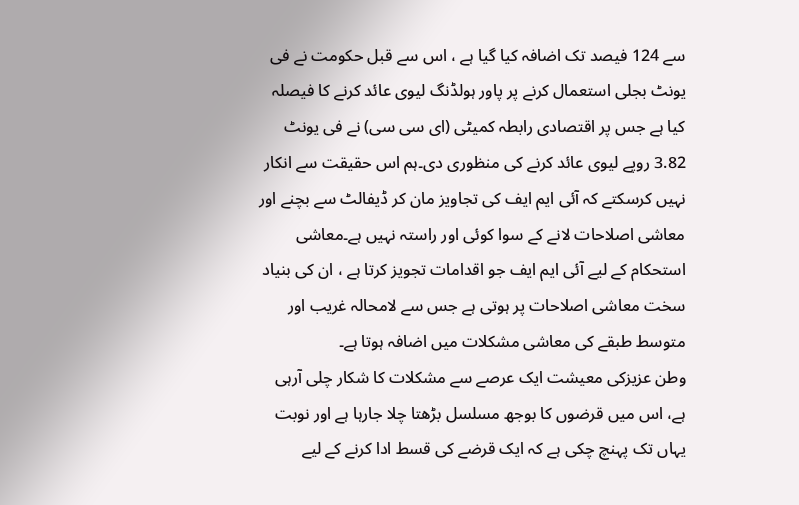سے 124 فیصد تک اضافہ کیا گیا ہے ، اس سے قبل حکومت نے فی یونٹ بجلی استعمال کرنے پر پاور ہولڈنگ لیوی عائد کرنے کا فیصلہ کیا ہے جس پر اقتصادی رابطہ کمیٹی (ای سی سی) نے فی یونٹ 3.82 روپے لیوی عائد کرنے کی منظوری دی۔ہم اس حقیقت سے انکار نہیں کرسکتے کہ آئی ایم ایف کی تجاویز مان کر ڈیفالٹ سے بچنے اور معاشی اصلاحات لانے کے سوا کوئی اور راستہ نہیں ہے۔معاشی استحکام کے لیے آئی ایم ایف جو اقدامات تجویز کرتا ہے ، ان کی بنیاد سخت معاشی اصلاحات پر ہوتی ہے جس سے لامحالہ غریب اور متوسط طبقے کی معاشی مشکلات میں اضافہ ہوتا ہے۔
وطن عزیزکی معیشت ایک عرصے سے مشکلات کا شکار چلی آرہی ہے، اس میں قرضوں کا بوجھ مسلسل بڑھتا چلا جارہا ہے اور نوبت یہاں تک پہنچ چکی ہے کہ ایک قرضے کی قسط ادا کرنے کے لیے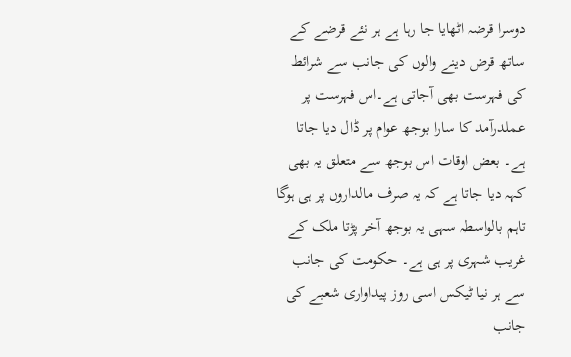دوسرا قرضہ اٹھایا جا رہا ہے ہر نئے قرضے کے ساتھ قرض دینے والوں کی جانب سے شرائط کی فہرست بھی آجاتی ہے۔اس فہرست پر عملدرآمد کا سارا بوجھ عوام پر ڈال دیا جاتا ہے۔ بعض اوقات اس بوجھ سے متعلق یہ بھی کہہ دیا جاتا ہے کہ یہ صرف مالداروں پر ہی ہوگا تاہم بالواسطہ سہی یہ بوجھ آخر پڑتا ملک کے غریب شہری پر ہی ہے۔ حکومت کی جانب سے ہر نیا ٹیکس اسی روز پیداواری شعبے کی جانب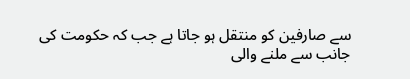سے صارفین کو منتقل ہو جاتا ہے جب کہ حکومت کی جانب سے ملنے والی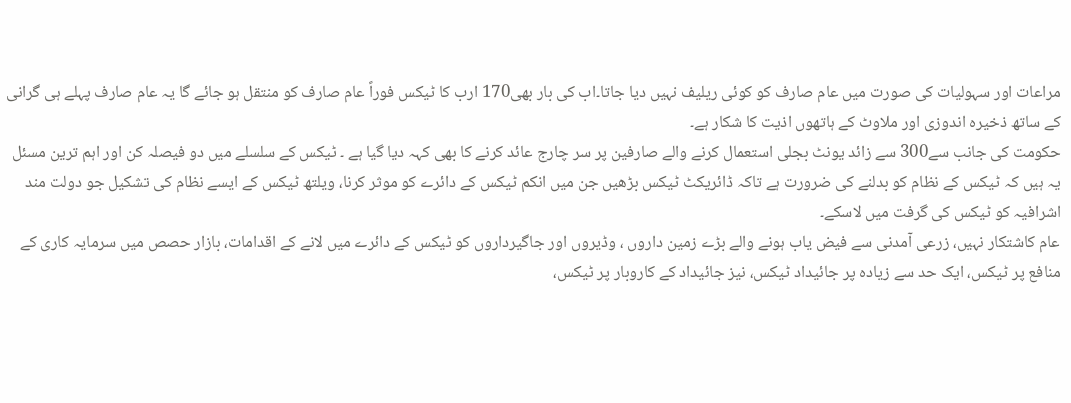مراعات اور سہولیات کی صورت میں عام صارف کو کوئی ریلیف نہیں دیا جاتا۔اب کی بار بھی170 ارب کا ٹیکس فوراً عام صارف کو منتقل ہو جائے گا یہ عام صارف پہلے ہی گرانی کے ساتھ ذخیرہ اندوزی اور ملاوٹ کے ہاتھوں اذیت کا شکار ہے۔
حکومت کی جانب سے300 سے زائد یونٹ بجلی استعمال کرنے والے صارفین پر سر چارج عائد کرنے کا بھی کہہ دیا گیا ہے ۔ ٹیکس کے سلسلے میں دو فیصلہ کن اور اہم ترین مسئل یہ ہیں کہ ٹیکس کے نظام کو بدلنے کی ضرورت ہے تاکہ ڈائریکٹ ٹیکس بڑھیں جن میں انکم ٹیکس کے دائرے کو موثر کرنا، ویلتھ ٹیکس کے ایسے نظام کی تشکیل جو دولت مند اشرافیہ کو ٹیکس کی گرفت میں لاسکے۔
عام کاشتکار نہیں، زرعی آمدنی سے فیض یاب ہونے والے بڑے زمین داروں ، وڈیروں اور جاگیرداروں کو ٹیکس کے دائرے میں لانے کے اقدامات، بازار حصص میں سرمایہ کاری کے منافع پر ٹیکس، ایک حد سے زیادہ پر جائیداد ٹیکس، نیز جائیداد کے کاروبار پر ٹیکس،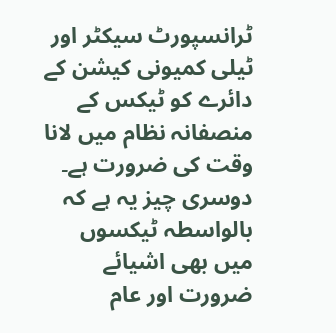ٹرانسپورٹ سیکٹر اور ٹیلی کمیونی کیشن کے دائرے کو ٹیکس کے منصفانہ نظام میں لانا وقت کی ضرورت ہے۔
دوسری چیز یہ ہے کہ بالواسطہ ٹیکسوں میں بھی اشیائے ضرورت اور عام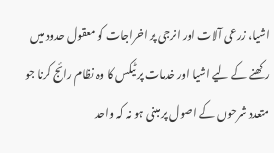اشیا، زرعی آلات اور انرجی پر اخراجات کو معقول حدود میں رکھنے کے لیے اشیا اور خدمات پر ٹیکس کا وہ نظام رائج کرنا جو متعدد شرحوں کے اصول پر مبنی ہو نہ کہ واحد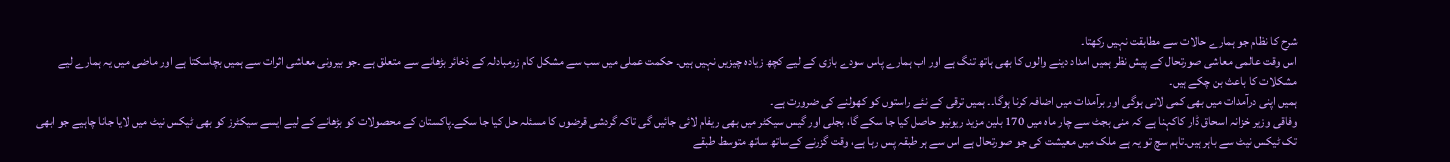شرح کا نظام جو ہمارے حالات سے مطابقت نہیں رکھتا۔
اس وقت عالمی معاشی صورتحال کے پیش نظر ہمیں امداد دینے والوں کا بھی ہاتھ تنگ ہے اور اب ہمارے پاس سودے بازی کے لیے کچھ زیادہ چیزیں نہیں ہیں۔ حکمت عملی میں سب سے مشکل کام زرمبادلہ کے ذخائر بڑھانے سے متعلق ہے ۔جو بیرونی معاشی اثرات سے ہمیں بچاسکتا ہے اور ماضی میں یہ ہمارے لیے مشکلات کا باعث بن چکے ہیں۔
ہمیں اپنی درآمدات میں بھی کمی لانی ہوگی اور برآمدات میں اضافہ کرنا ہوگا۔۔ ہمیں ترقی کے نئے راستوں کو کھولنے کی ضرورت ہے۔
وفاقی وزیر خزانہ اسحاق ڈار کاکہنا ہے کہ منی بجٹ سے چار ماہ میں 170 بلین مزید ریونیو حاصل کیا جا سکے گا، بجلی اور گیس سیکٹر میں بھی ریفام لائی جائیں گی تاکہ گردشی قرضوں کا مسئلہ حل کیا جا سکے۔پاکستان کے محصولات کو بڑھانے کے لیے ایسے سیکٹرز کو بھی ٹیکس نیٹ میں لایا جانا چاہیے جو ابھی تک ٹیکس نیٹ سے باہر ہیں۔تاہم سچ تو یہ ہے ملک میں معیشت کی جو صورتحال ہے اس سے ہر طبقہ پس رہا ہے، وقت گزرنے کےساتھ ساتھ متوسط طبقے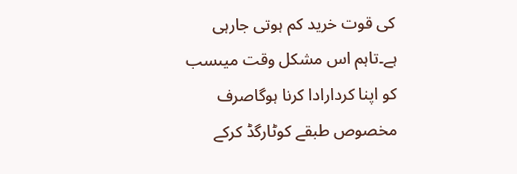کی قوت خرید کم ہوتی جارہی ہے۔تاہم اس مشکل وقت میںسب کو اپنا کردارادا کرنا ہوگاصرف مخصوص طبقے کوٹارگڈ کرکے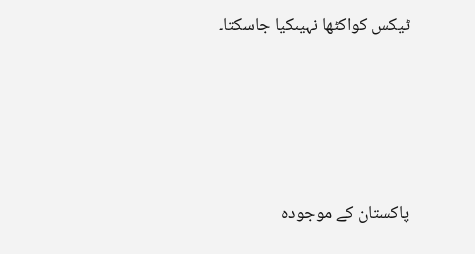ٹیکس کواکٹھا نہیںکیا جاسکتا۔







پاکستان کے موجودہ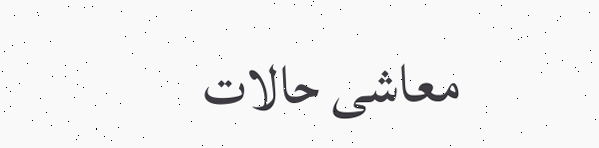معاشی حالات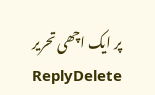پر ایک اچھی تحریر
ReplyDelete